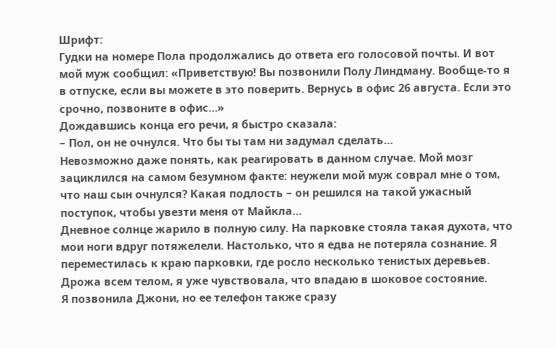Шрифт:
Гудки на номере Пола продолжались до ответа его голосовой почты. И вот мой муж сообщил: «Приветствую! Вы позвонили Полу Линдману. Вообще-то я в отпуске, если вы можете в это поверить. Вернусь в офис 26 августа. Если это срочно, позвоните в офис…»
Дождавшись конца его речи, я быстро сказала:
– Пол, он не очнулся. Что бы ты там ни задумал сделать…
Невозможно даже понять, как реагировать в данном случае. Мой мозг зациклился на самом безумном факте: неужели мой муж соврал мне о том, что наш сын очнулся? Какая подлость – он решился на такой ужасный поступок, чтобы увезти меня от Майкла…
Дневное солнце жарило в полную силу. На парковке стояла такая духота, что мои ноги вдруг потяжелели. Настолько, что я едва не потеряла сознание. Я переместилась к краю парковки, где росло несколько тенистых деревьев. Дрожа всем телом, я уже чувствовала, что впадаю в шоковое состояние.
Я позвонила Джони, но ее телефон также сразу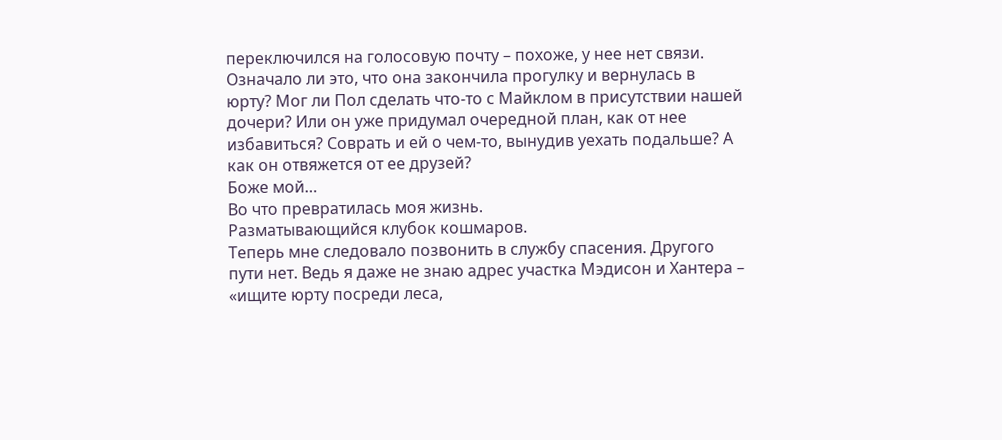переключился на голосовую почту – похоже, у нее нет связи. Означало ли это, что она закончила прогулку и вернулась в юрту? Мог ли Пол сделать что-то с Майклом в присутствии нашей дочери? Или он уже придумал очередной план, как от нее избавиться? Соврать и ей о чем-то, вынудив уехать подальше? А как он отвяжется от ее друзей?
Боже мой…
Во что превратилась моя жизнь.
Разматывающийся клубок кошмаров.
Теперь мне следовало позвонить в службу спасения. Другого пути нет. Ведь я даже не знаю адрес участка Мэдисон и Хантера – «ищите юрту посреди леса,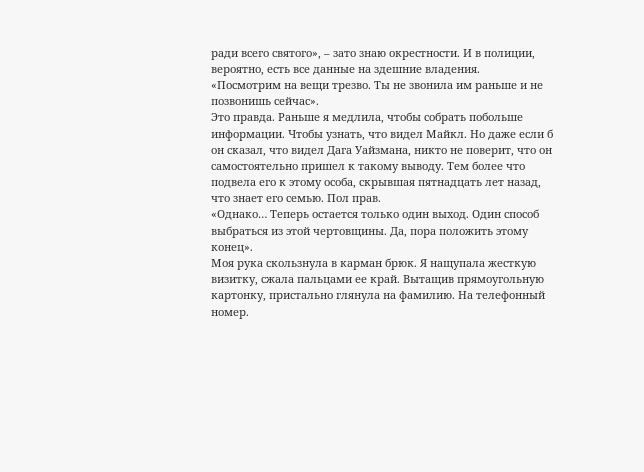ради всего святого», – зато знаю окрестности. И в полиции, вероятно, есть все данные на здешние владения.
«Посмотрим на вещи трезво. Ты не звонила им раньше и не позвонишь сейчас».
Это правда. Раньше я медлила, чтобы собрать побольше информации. Чтобы узнать, что видел Майкл. Но даже если б он сказал, что видел Дага Уайзмана, никто не поверит, что он самостоятельно пришел к такому выводу. Тем более что подвела его к этому особа, скрывшая пятнадцать лет назад, что знает его семью. Пол прав.
«Однако… Теперь остается только один выход. Один способ выбраться из этой чертовщины. Да, пора положить этому конец».
Моя рука скользнула в карман брюк. Я нащупала жесткую визитку, сжала пальцами ее край. Вытащив прямоугольную картонку, пристально глянула на фамилию. На телефонный номер.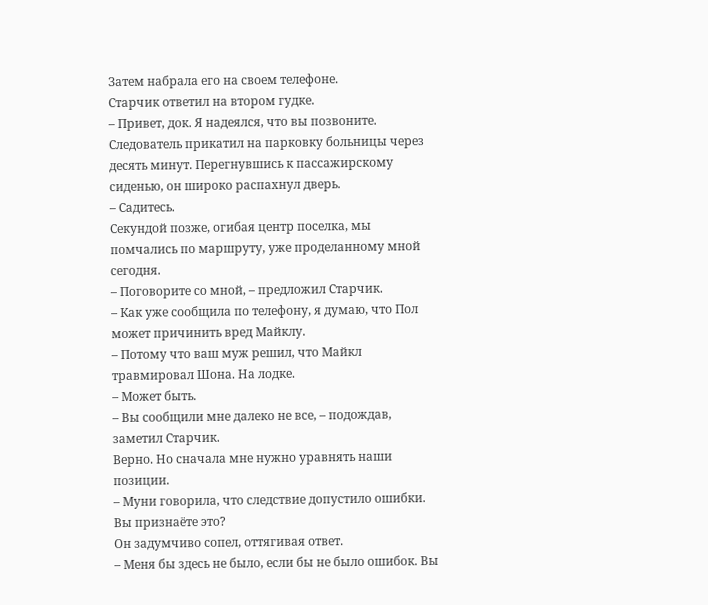Затем набрала его на своем телефоне.
Старчик ответил на втором гудке.
– Привет, док. Я надеялся, что вы позвоните.
Следователь прикатил на парковку больницы через десять минут. Перегнувшись к пассажирскому сиденью, он широко распахнул дверь.
– Садитесь.
Секундой позже, огибая центр поселка, мы помчались по маршруту, уже проделанному мной сегодня.
– Поговорите со мной, – предложил Старчик.
– Как уже сообщила по телефону, я думаю, что Пол может причинить вред Майклу.
– Потому что ваш муж решил, что Майкл травмировал Шона. На лодке.
– Может быть.
– Вы сообщили мне далеко не все, – подождав, заметил Старчик.
Верно. Но сначала мне нужно уравнять наши позиции.
– Муни говорила, что следствие допустило ошибки. Вы признаёте это?
Он задумчиво сопел, оттягивая ответ.
– Меня бы здесь не было, если бы не было ошибок. Вы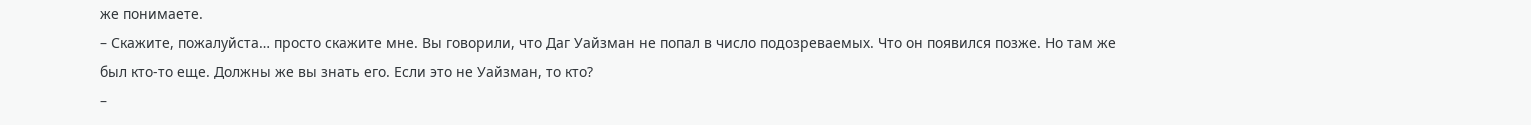же понимаете.
– Скажите, пожалуйста… просто скажите мне. Вы говорили, что Даг Уайзман не попал в число подозреваемых. Что он появился позже. Но там же был кто-то еще. Должны же вы знать его. Если это не Уайзман, то кто?
–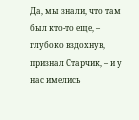Да, мы знали, что там был кто-то еще, – глубоко вздохнув, признал Старчик, – и у нас имелись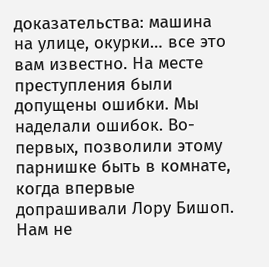доказательства: машина на улице, окурки… все это вам известно. На месте преступления были допущены ошибки. Мы наделали ошибок. Во-первых, позволили этому парнишке быть в комнате, когда впервые допрашивали Лору Бишоп. Нам не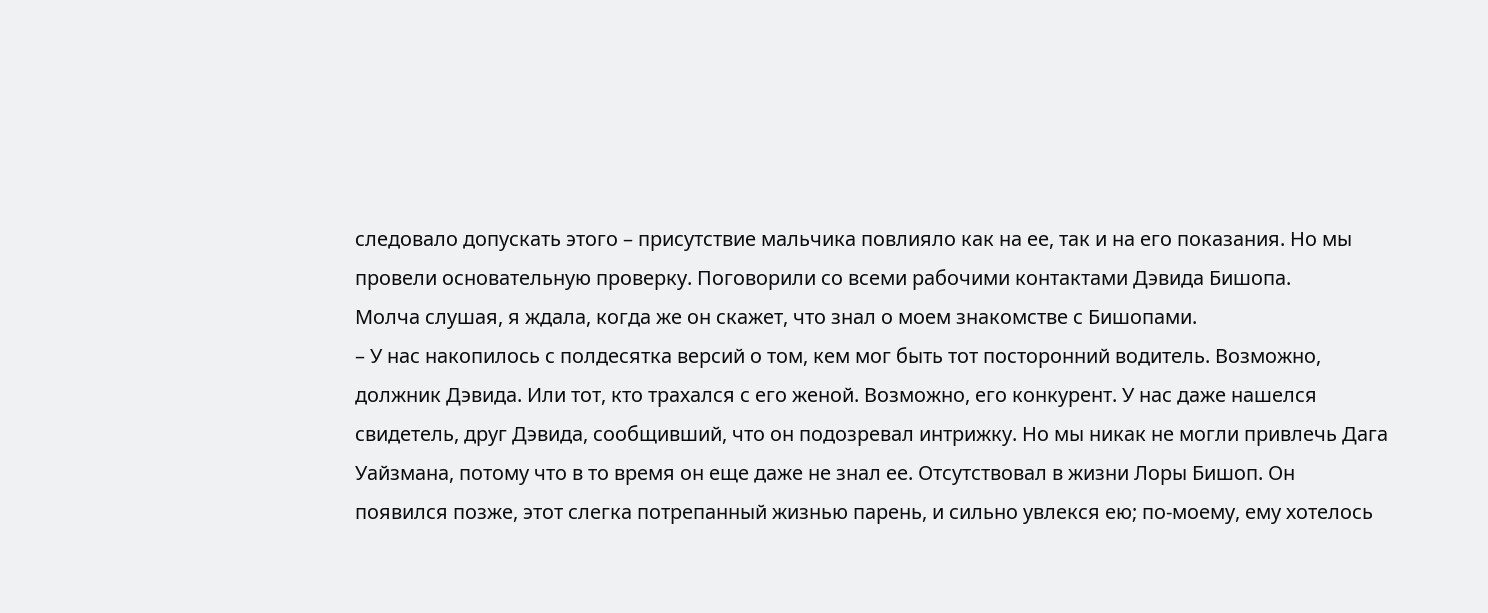следовало допускать этого – присутствие мальчика повлияло как на ее, так и на его показания. Но мы провели основательную проверку. Поговорили со всеми рабочими контактами Дэвида Бишопа.
Молча слушая, я ждала, когда же он скажет, что знал о моем знакомстве с Бишопами.
– У нас накопилось с полдесятка версий о том, кем мог быть тот посторонний водитель. Возможно, должник Дэвида. Или тот, кто трахался с его женой. Возможно, его конкурент. У нас даже нашелся свидетель, друг Дэвида, сообщивший, что он подозревал интрижку. Но мы никак не могли привлечь Дага Уайзмана, потому что в то время он еще даже не знал ее. Отсутствовал в жизни Лоры Бишоп. Он появился позже, этот слегка потрепанный жизнью парень, и сильно увлекся ею; по-моему, ему хотелось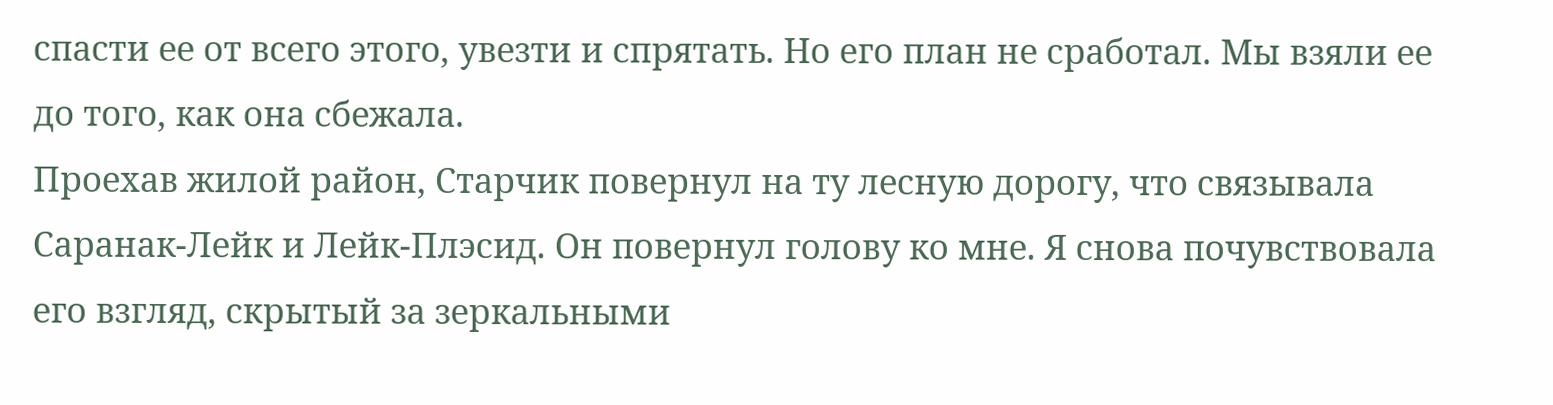спасти ее от всего этого, увезти и спрятать. Но его план не сработал. Мы взяли ее до того, как она сбежала.
Проехав жилой район, Старчик повернул на ту лесную дорогу, что связывала Саранак-Лейк и Лейк-Плэсид. Он повернул голову ко мне. Я снова почувствовала его взгляд, скрытый за зеркальными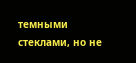темными стеклами, но не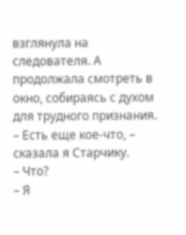взглянула на следователя. А продолжала смотреть в окно, собираясь с духом для трудного признания.
– Есть еще кое-что, – сказала я Старчику.
– Что?
– Я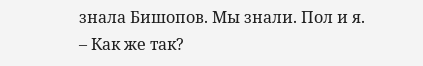знала Бишопов. Мы знали. Пол и я.
– Как же так?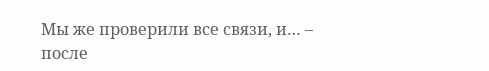Мы же проверили все связи, и… – после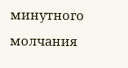минутного молчания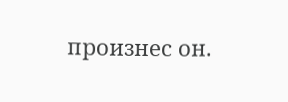произнес он.